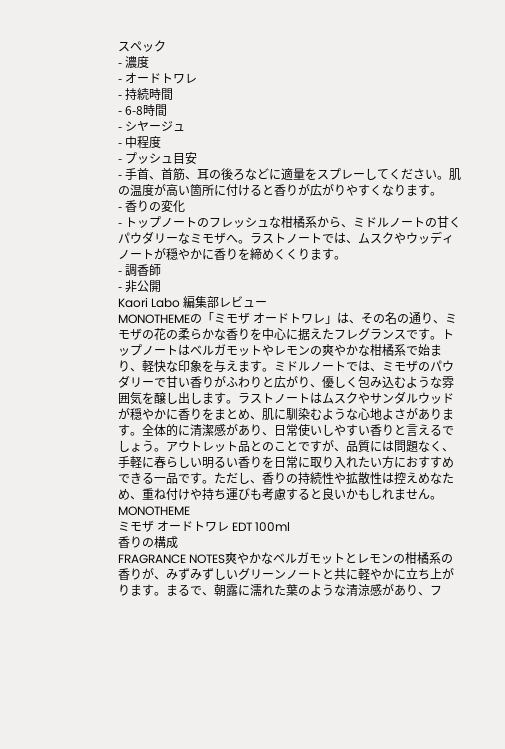スペック
- 濃度
- オードトワレ
- 持続時間
- 6-8時間
- シヤージュ
- 中程度
- プッシュ目安
- 手首、首筋、耳の後ろなどに適量をスプレーしてください。肌の温度が高い箇所に付けると香りが広がりやすくなります。
- 香りの変化
- トップノートのフレッシュな柑橘系から、ミドルノートの甘くパウダリーなミモザへ。ラストノートでは、ムスクやウッディノートが穏やかに香りを締めくくります。
- 調香師
- 非公開
Kaori Labo 編集部レビュー
MONOTHEMEの「ミモザ オードトワレ」は、その名の通り、ミモザの花の柔らかな香りを中心に据えたフレグランスです。トップノートはベルガモットやレモンの爽やかな柑橘系で始まり、軽快な印象を与えます。ミドルノートでは、ミモザのパウダリーで甘い香りがふわりと広がり、優しく包み込むような雰囲気を醸し出します。ラストノートはムスクやサンダルウッドが穏やかに香りをまとめ、肌に馴染むような心地よさがあります。全体的に清潔感があり、日常使いしやすい香りと言えるでしょう。アウトレット品とのことですが、品質には問題なく、手軽に春らしい明るい香りを日常に取り入れたい方におすすめできる一品です。ただし、香りの持続性や拡散性は控えめなため、重ね付けや持ち運びも考慮すると良いかもしれません。
MONOTHEME
ミモザ オードトワレ EDT 100ml
香りの構成
FRAGRANCE NOTES爽やかなベルガモットとレモンの柑橘系の香りが、みずみずしいグリーンノートと共に軽やかに立ち上がります。まるで、朝露に濡れた葉のような清涼感があり、フ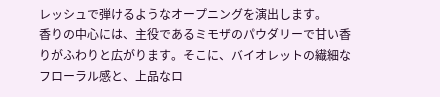レッシュで弾けるようなオープニングを演出します。
香りの中心には、主役であるミモザのパウダリーで甘い香りがふわりと広がります。そこに、バイオレットの繊細なフローラル感と、上品なロ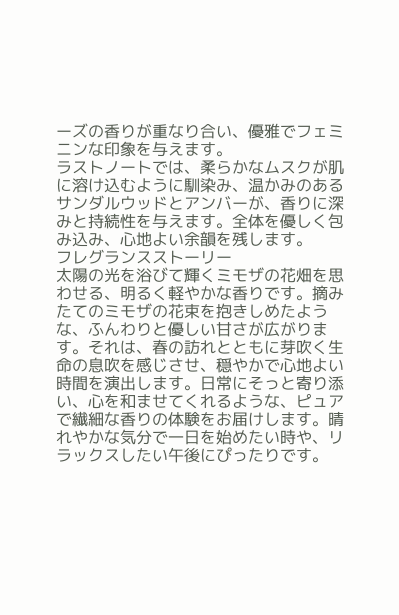ーズの香りが重なり合い、優雅でフェミニンな印象を与えます。
ラストノートでは、柔らかなムスクが肌に溶け込むように馴染み、温かみのあるサンダルウッドとアンバーが、香りに深みと持続性を与えます。全体を優しく包み込み、心地よい余韻を残します。
フレグランスストーリー
太陽の光を浴びて輝くミモザの花畑を思わせる、明るく軽やかな香りです。摘みたてのミモザの花束を抱きしめたような、ふんわりと優しい甘さが広がります。それは、春の訪れとともに芽吹く生命の息吹を感じさせ、穏やかで心地よい時間を演出します。日常にそっと寄り添い、心を和ませてくれるような、ピュアで繊細な香りの体験をお届けします。晴れやかな気分で一日を始めたい時や、リラックスしたい午後にぴったりです。